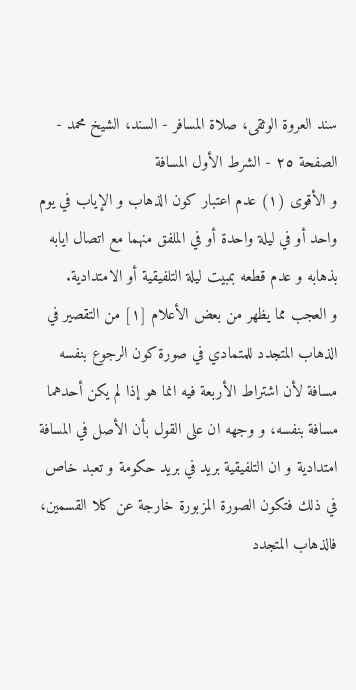سند العروة الوثقى، صلاة المسافر - السند، الشيخ محمد - الصفحة ٢٥ - الشرط الأول المسافة
و الأقوى (١) عدم اعتبار كون الذهاب و الإياب في يوم واحد أو في ليلة واحدة أو في الملفق منهما مع اتصال ايابه بذهابه و عدم قطعه بمبيت ليلة التلفيقية أو الامتدادية.
و العجب مما يظهر من بعض الأعلام [١] من التقصير في الذهاب المتجدد للمتمادي في صورة كون الرجوع بنفسه مسافة لأن اشتراط الأربعة فيه انما هو إذا لم يكن أحدهما مسافة بنفسه، و وجهه ان على القول بأن الأصل في المسافة امتدادية و ان التلفيقية بريد في بريد حكومة و تعبد خاص في ذلك فتكون الصورة المزبورة خارجة عن كلا القسمين، فالذهاب المتجدد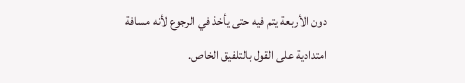دون الأربعة يتم فيه حتى يأخذ في الرجوع لأنه مسافة امتدادية على القول بالتلفيق الخاص.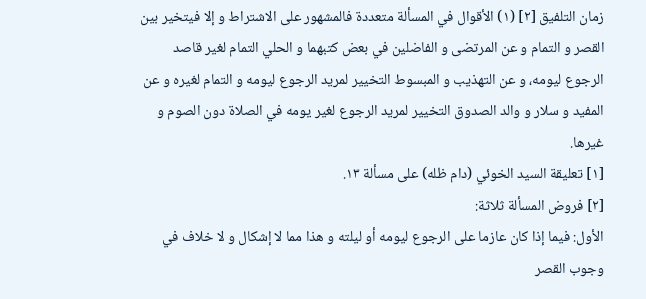زمان التلفيق [٢] (١) الأقوال في المسألة متعددة فالمشهور على الاشتراط و إلا فيتخير بين القصر و التمام و عن المرتضى و الفاضلين في بعض كتبهما و الحلي التمام لغير قاصد الرجوع ليومه، و عن التهذيب و المبسوط التخيير لمريد الرجوع ليومه و التمام لغيره و عن المفيد و سلار و والد الصدوق التخيير لمريد الرجوع لغير يومه في الصلاة دون الصوم و غيرها.
[١] تعليقة السيد الخوئي (دام ظله) على مسألة ١٣.
[٢] فروض المسألة ثلاثة:
الأول: فيما إذا كان عازما على الرجوع ليومه أو ليلته و هذا مما لا إشكال و لا خلاف في وجوب القصر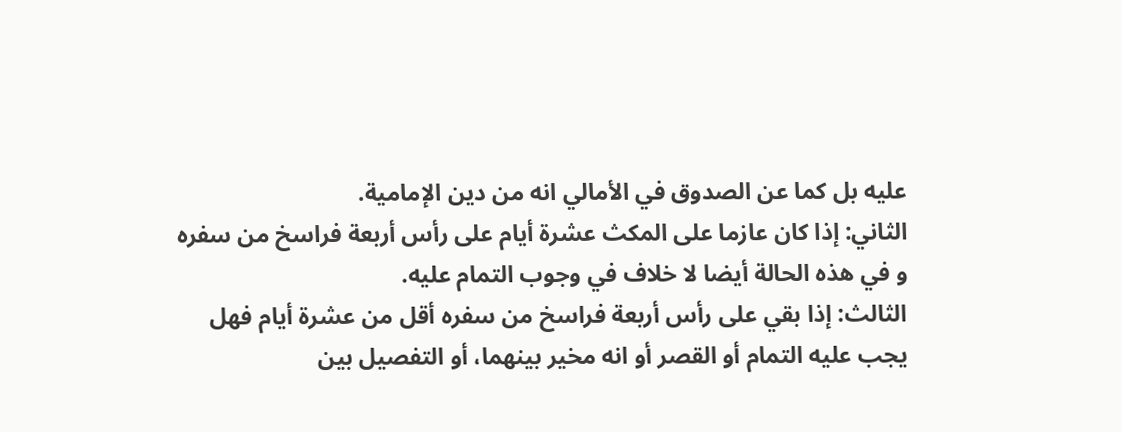عليه بل كما عن الصدوق في الأمالي انه من دين الإمامية.
الثاني: إذا كان عازما على المكث عشرة أيام على رأس أربعة فراسخ من سفره و في هذه الحالة أيضا لا خلاف في وجوب التمام عليه.
الثالث: إذا بقي على رأس أربعة فراسخ من سفره أقل من عشرة أيام فهل يجب عليه التمام أو القصر أو انه مخير بينهما، أو التفصيل بين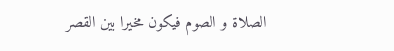الصلاة و الصوم فيكون مخيرا بين القصر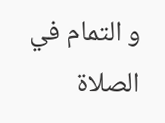و التمام في الصلاة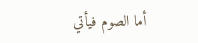أما الصوم فيأتي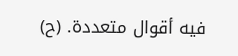فيه أقوال متعددة. (ح)